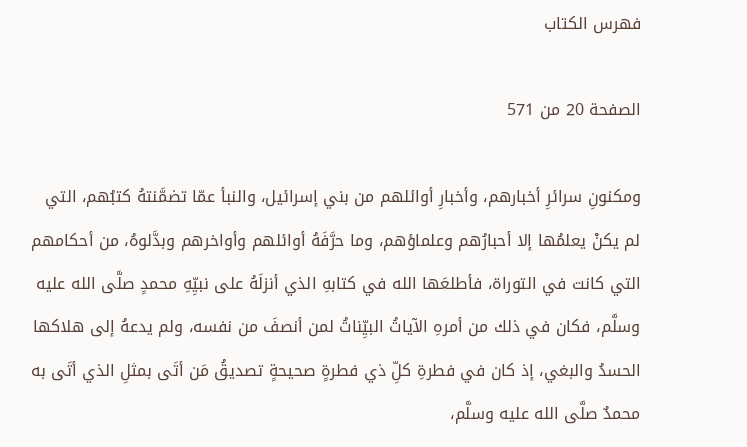فهرس الكتاب

الصفحة 20 من 571

ومكنونِ سرائرِ أخبارهم، وأخبارِ أوائلهم من بني إسرائيل، والنبأ عمّا تضمَّنتهُ كتبُهم، التي لم يكنْ يعلمُها إلا أحبارُهم وعلماؤهم، وما حرَّفَهُ أوائلهم وأواخرهم وبدَّلوهُ، من أحكامهم التي كانت في التوراة، فأطلعَها الله في كتابهِ الذي أنزلَهُ على نبيِّهِ محمدٍ صلَّى الله عليه وسلَّم، فكان في ذلك من أمرهِ الآياتُ البيِّناتُ لمن أنصفَ من نفسه، ولم يدعهُ إلى هلاكها الحسدُ والبغي، إذ كان في فطرةِ كلِّ ذي فطرةٍ صحيحةٍ تصديقُ مَن أتَى بمثلِ الذي أتَى به محمدٌ صلَّى الله عليه وسلَّم،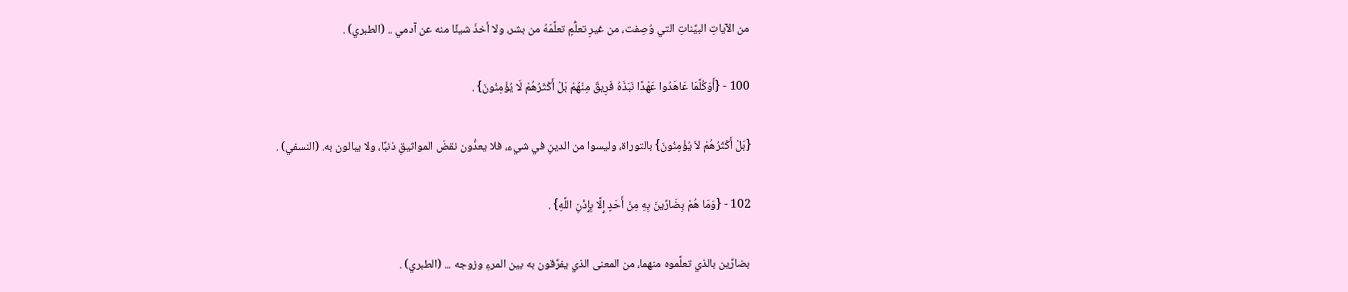من الآياتِ البيِّناتِ التي وُصِفت، من غيرِ تعلُّمٍ تعلَّمَهُ من بشر، ولا أخذَ شيئًا منه عن آدمي .. (الطبري) .

100 - {أَوَكُلَّمَا عَاهَدُوا عَهْدًا نَبَذَهُ فَرِيقٌ مِنْهُمْ بَلْ أَكْثَرُهُمْ لَا يُؤْمِنُونَ} .

{بَلْ أَكْثَرُهُمْ لاَ يُؤْمِنُونَ} بالتوراة، وليسوا من الدينِ في شيء، فلا يعدُّون نقضَ المواثيقِ ذنبًا، ولا يبالون به. (النسفي) .

102 - {وَمَا هُمْ بِضَارِّينَ بِهِ مِنْ أَحَدٍ إِلَّا بِإِذْنِ اللَّهِ} .

بضارِّين بالذي تعلَّموه منهما، من المعنى الذي يفرِّقون به بين المرءِ وزوجه ... (الطبري) .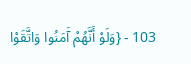103 - {وَلَوْ أَنَّهُمْ آَمَنُوا وَاتَّقَوْا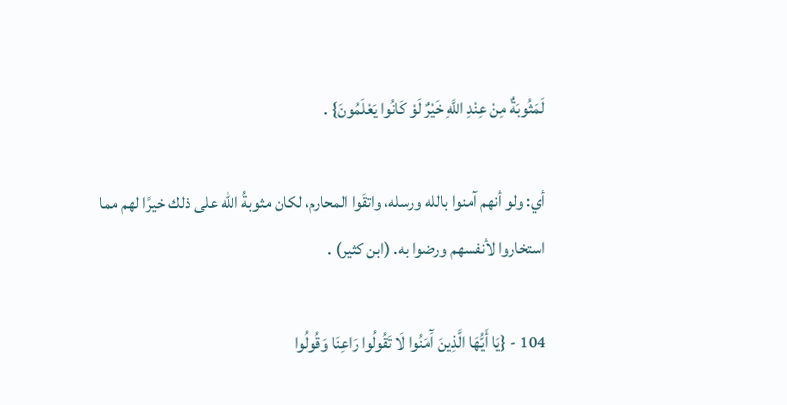لَمَثُوبَةٌ مِنْ عِنْدِ اللَّهِ خَيْرٌ لَوْ كَانُوا يَعْلَمُونَ} .

أي: ولو أنهم آمنوا بالله ورسله، واتقَوا المحارم، لكان مثوبةُ الله على ذلك خيرًا لهم مما استخاروا لأنفسهم ورضوا به. (ابن كثير) .

104 - {يَا أَيُّهَا الَّذِينَ آَمَنُوا لَا تَقُولُوا رَاعِنَا وَقُولُوا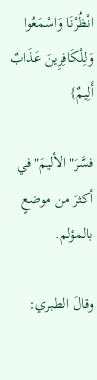انْظُرْنَا وَاسْمَعُوا وَلِلْكَافِرِينَ عَذَابٌ أَلِيمٌ}

فسَّرَ"الأليمَ"في أكثرَ من موضعٍ بالمؤلم.

وقالَ الطبري: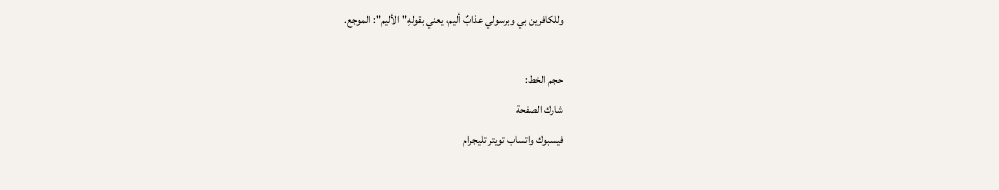وللكافرين بي وبرسولي عذابٌ أليم، يعني بقولهِ"الأليم": الموجع.

حجم الخط:
شارك الصفحة
فيسبوك واتساب تويتر تليجرام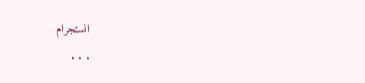انستجرام
. . .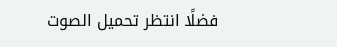فضلًا انتظر تحميل الصوت